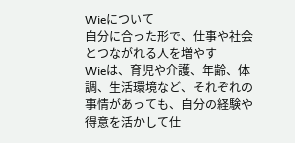Wieについて
自分に合った形で、仕事や社会とつながれる人を増やす
Wieは、育児や介護、年齢、体調、生活環境など、それぞれの事情があっても、自分の経験や得意を活かして仕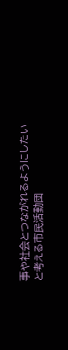事や社会とつながれるようにしたいと考える市民活動団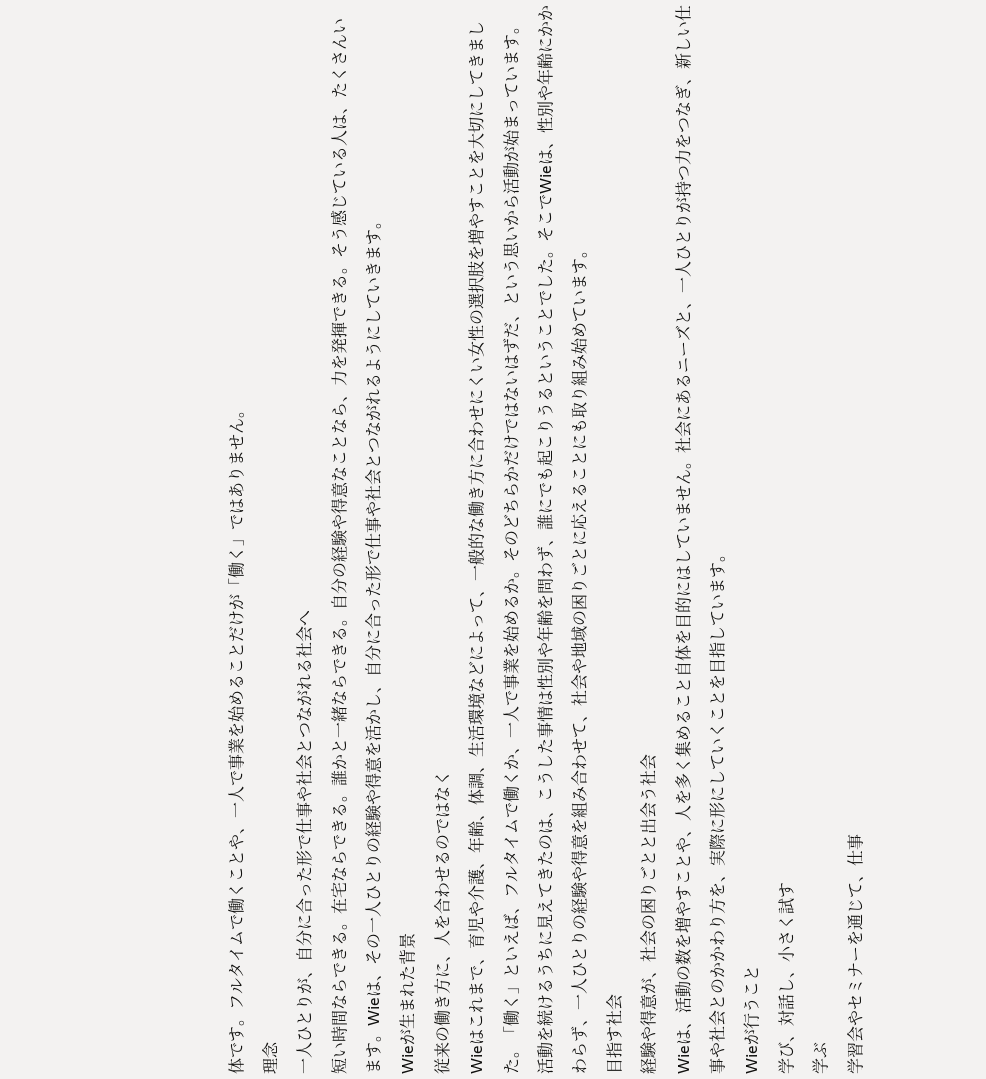体です。フルタイムで働くことや、一人で事業を始めることだけが「働く」ではありません。
理念
一人ひとりが、自分に合った形で仕事や社会とつながれる社会へ
短い時間ならできる。在宅ならできる。誰かと一緒ならできる。自分の経験や得意なことなら、力を発揮できる。そう感じている人は、たくさんいます。Wieは、その一人ひとりの経験や得意を活かし、自分に合った形で仕事や社会とつながれるようにしていきます。
Wieが生まれた背景
従来の働き方に、人を合わせるのではなく
Wieはこれまで、育児や介護、年齢、体調、生活環境などによって、一般的な働き方に合わせにくい女性の選択肢を増やすことを大切にしてきました。「働く」といえば、フルタイムで働くか、一人で事業を始めるか。そのどちらかだけではないはずだ、という思いから活動が始まっています。
活動を続けるうちに見えてきたのは、こうした事情は性別や年齢を問わず、誰にでも起こりうるということでした。そこでWieは、性別や年齢にかかわらず、一人ひとりの経験や得意を組み合わせて、社会や地域の困りごとに応えることにも取り組み始めています。
目指す社会
経験や得意が、社会の困りごとと出会う社会
Wieは、活動の数を増やすことや、人を多く集めること自体を目的にはしていません。社会にあるニーズと、一人ひとりが持つ力をつなぎ、新しい仕事や社会とのかかわり方を、実際に形にしていくことを目指しています。
Wieが行うこと
学び、対話し、小さく試す
学ぶ
学習会やセミナーを通じて、仕事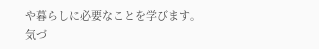や暮らしに必要なことを学びます。
気づ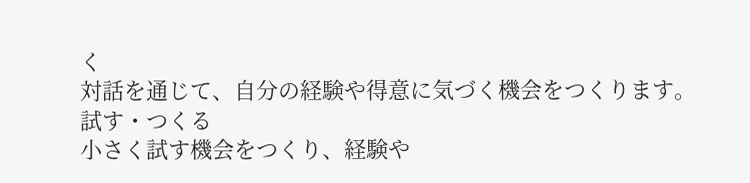く
対話を通じて、自分の経験や得意に気づく機会をつくります。
試す・つくる
小さく試す機会をつくり、経験や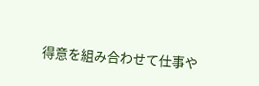得意を組み合わせて仕事や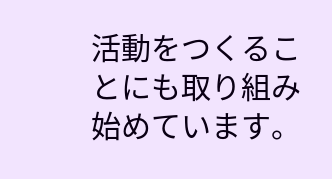活動をつくることにも取り組み始めています。